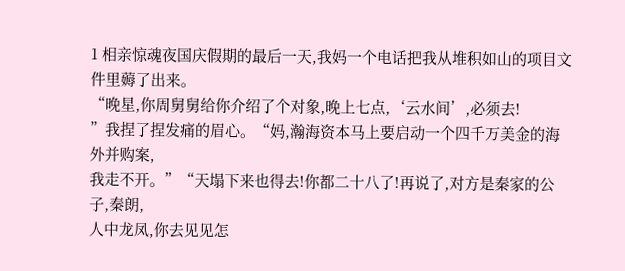1 相亲惊魂夜国庆假期的最后一天,我妈一个电话把我从堆积如山的项目文件里薅了出来。
“晚星,你周舅舅给你介绍了个对象,晚上七点,‘云水间’,必须去!
”我捏了捏发痛的眉心。“妈,瀚海资本马上要启动一个四千万美金的海外并购案,
我走不开。”“天塌下来也得去!你都二十八了!再说了,对方是秦家的公子,秦朗,
人中龙凤,你去见见怎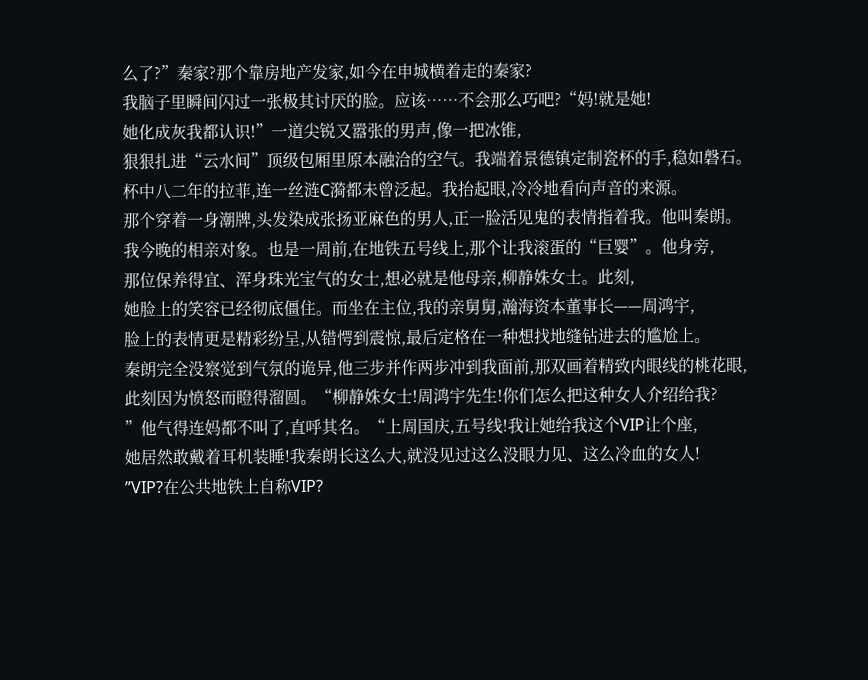么了?”秦家?那个靠房地产发家,如今在申城横着走的秦家?
我脑子里瞬间闪过一张极其讨厌的脸。应该……不会那么巧吧?“妈!就是她!
她化成灰我都认识!”一道尖锐又嚣张的男声,像一把冰锥,
狠狠扎进“云水间”顶级包厢里原本融洽的空气。我端着景德镇定制瓷杯的手,稳如磐石。
杯中八二年的拉菲,连一丝涟C漪都未曾泛起。我抬起眼,冷冷地看向声音的来源。
那个穿着一身潮牌,头发染成张扬亚麻色的男人,正一脸活见鬼的表情指着我。他叫秦朗。
我今晚的相亲对象。也是一周前,在地铁五号线上,那个让我滚蛋的“巨婴”。他身旁,
那位保养得宜、浑身珠光宝气的女士,想必就是他母亲,柳静姝女士。此刻,
她脸上的笑容已经彻底僵住。而坐在主位,我的亲舅舅,瀚海资本董事长——周鸿宇,
脸上的表情更是精彩纷呈,从错愕到震惊,最后定格在一种想找地缝钻进去的尴尬上。
秦朗完全没察觉到气氛的诡异,他三步并作两步冲到我面前,那双画着精致内眼线的桃花眼,
此刻因为愤怒而瞪得溜圆。“柳静姝女士!周鸿宇先生!你们怎么把这种女人介绍给我?
”他气得连妈都不叫了,直呼其名。“上周国庆,五号线!我让她给我这个VIP让个座,
她居然敢戴着耳机装睡!我秦朗长这么大,就没见过这么没眼力见、这么冷血的女人!
”VIP?在公共地铁上自称VIP?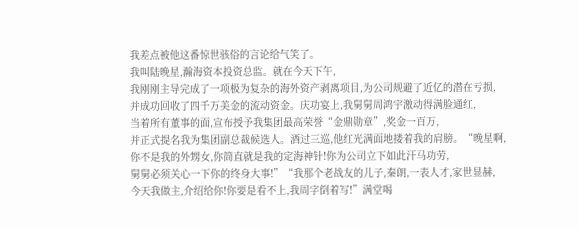我差点被他这番惊世骇俗的言论给气笑了。
我叫陆晚星,瀚海资本投资总监。就在今天下午,
我刚刚主导完成了一项极为复杂的海外资产剥离项目,为公司规避了近亿的潜在亏损,
并成功回收了四千万美金的流动资金。庆功宴上,我舅舅周鸿宇激动得满脸通红,
当着所有董事的面,宣布授予我集团最高荣誉“金鼎勋章”,奖金一百万,
并正式提名我为集团副总裁候选人。酒过三巡,他红光满面地搂着我的肩膀。“晚星啊,
你不是我的外甥女,你简直就是我的定海神针!你为公司立下如此汗马功劳,
舅舅必须关心一下你的终身大事!”“我那个老战友的儿子,秦朗,一表人才,家世显赫,
今天我做主,介绍给你!你要是看不上,我周字倒着写!”满堂喝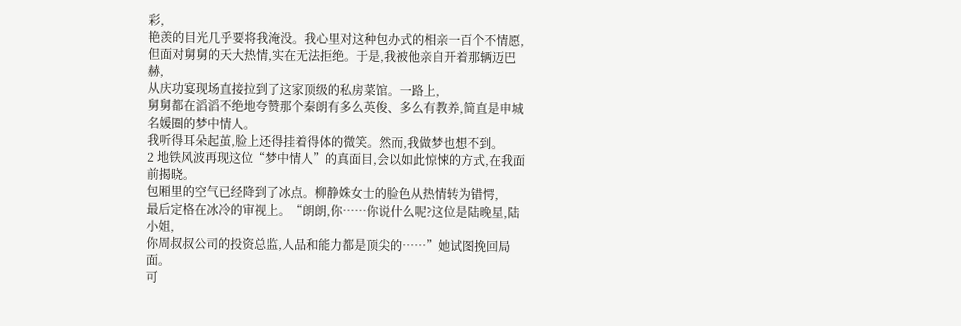彩,
艳羡的目光几乎要将我淹没。我心里对这种包办式的相亲一百个不情愿,
但面对舅舅的天大热情,实在无法拒绝。于是,我被他亲自开着那辆迈巴赫,
从庆功宴现场直接拉到了这家顶级的私房菜馆。一路上,
舅舅都在滔滔不绝地夸赞那个秦朗有多么英俊、多么有教养,简直是申城名媛圈的梦中情人。
我听得耳朵起茧,脸上还得挂着得体的微笑。然而,我做梦也想不到。
2 地铁风波再现这位“梦中情人”的真面目,会以如此惊悚的方式,在我面前揭晓。
包厢里的空气已经降到了冰点。柳静姝女士的脸色从热情转为错愕,
最后定格在冰冷的审视上。“朗朗,你……你说什么呢?这位是陆晚星,陆小姐,
你周叔叔公司的投资总监,人品和能力都是顶尖的……”她试图挽回局面。
可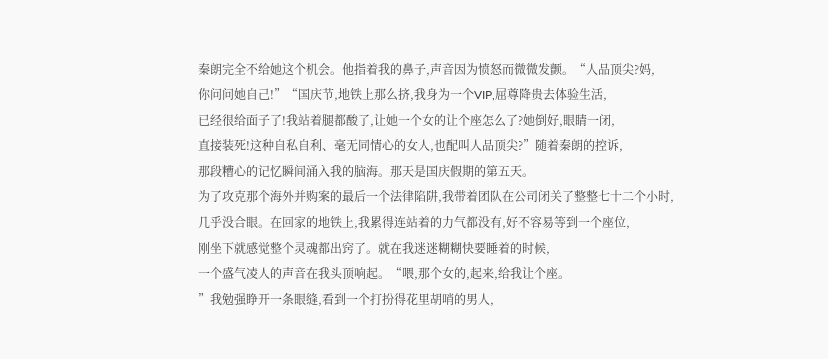秦朗完全不给她这个机会。他指着我的鼻子,声音因为愤怒而微微发颤。“人品顶尖?妈,
你问问她自己!”“国庆节,地铁上那么挤,我身为一个VIP,屈尊降贵去体验生活,
已经很给面子了!我站着腿都酸了,让她一个女的让个座怎么了?她倒好,眼睛一闭,
直接装死!这种自私自利、毫无同情心的女人,也配叫人品顶尖?”随着秦朗的控诉,
那段糟心的记忆瞬间涌入我的脑海。那天是国庆假期的第五天。
为了攻克那个海外并购案的最后一个法律陷阱,我带着团队在公司闭关了整整七十二个小时,
几乎没合眼。在回家的地铁上,我累得连站着的力气都没有,好不容易等到一个座位,
刚坐下就感觉整个灵魂都出窍了。就在我迷迷糊糊快要睡着的时候,
一个盛气凌人的声音在我头顶响起。“喂,那个女的,起来,给我让个座。
”我勉强睁开一条眼缝,看到一个打扮得花里胡哨的男人,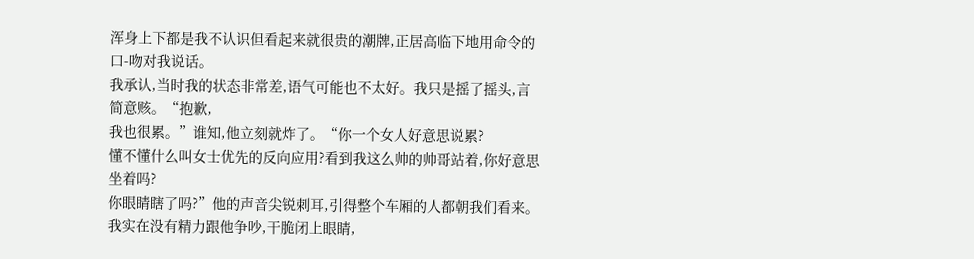浑身上下都是我不认识但看起来就很贵的潮牌,正居高临下地用命令的口-吻对我说话。
我承认,当时我的状态非常差,语气可能也不太好。我只是摇了摇头,言简意赅。“抱歉,
我也很累。”谁知,他立刻就炸了。“你一个女人好意思说累?
懂不懂什么叫女士优先的反向应用?看到我这么帅的帅哥站着,你好意思坐着吗?
你眼睛瞎了吗?”他的声音尖锐刺耳,引得整个车厢的人都朝我们看来。
我实在没有精力跟他争吵,干脆闭上眼睛,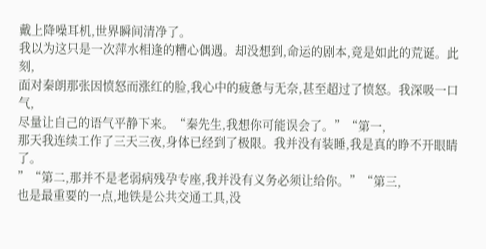戴上降噪耳机,世界瞬间清净了。
我以为这只是一次萍水相逢的糟心偶遇。却没想到,命运的剧本,竟是如此的荒诞。此刻,
面对秦朗那张因愤怒而涨红的脸,我心中的疲惫与无奈,甚至超过了愤怒。我深吸一口气,
尽量让自己的语气平静下来。“秦先生,我想你可能误会了。”“第一,
那天我连续工作了三天三夜,身体已经到了极限。我并没有装睡,我是真的睁不开眼睛了。
”“第二,那并不是老弱病残孕专座,我并没有义务必须让给你。”“第三,
也是最重要的一点,地铁是公共交通工具,没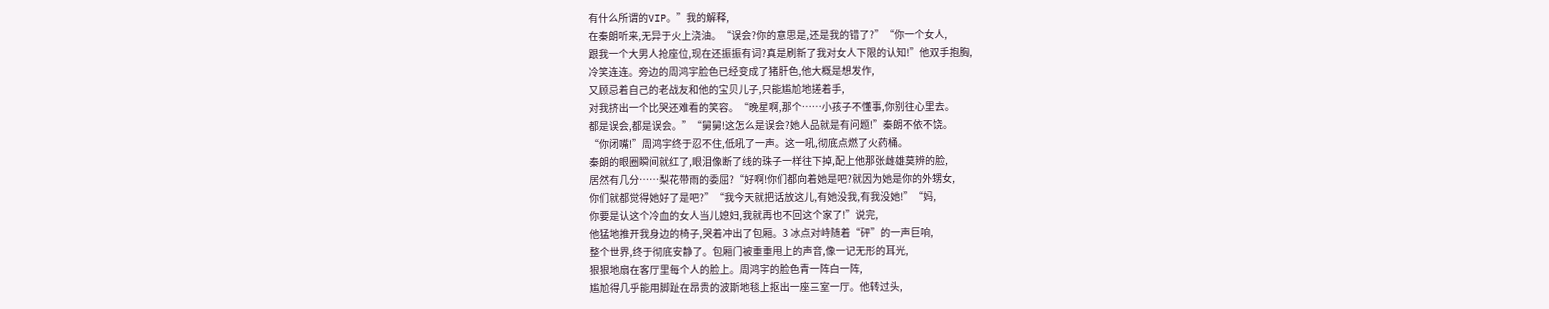有什么所谓的VIP。”我的解释,
在秦朗听来,无异于火上浇油。“误会?你的意思是,还是我的错了?”“你一个女人,
跟我一个大男人抢座位,现在还振振有词?真是刷新了我对女人下限的认知!”他双手抱胸,
冷笑连连。旁边的周鸿宇脸色已经变成了猪肝色,他大概是想发作,
又顾忌着自己的老战友和他的宝贝儿子,只能尴尬地搓着手,
对我挤出一个比哭还难看的笑容。“晚星啊,那个……小孩子不懂事,你别往心里去。
都是误会,都是误会。”“舅舅!这怎么是误会?她人品就是有问题!”秦朗不依不饶。
“你闭嘴!”周鸿宇终于忍不住,低吼了一声。这一吼,彻底点燃了火药桶。
秦朗的眼圈瞬间就红了,眼泪像断了线的珠子一样往下掉,配上他那张雌雄莫辨的脸,
居然有几分……梨花带雨的委屈?“好啊!你们都向着她是吧?就因为她是你的外甥女,
你们就都觉得她好了是吧?”“我今天就把话放这儿,有她没我,有我没她!”“妈,
你要是认这个冷血的女人当儿媳妇,我就再也不回这个家了!”说完,
他猛地推开我身边的椅子,哭着冲出了包厢。3 冰点对峙随着“砰”的一声巨响,
整个世界,终于彻底安静了。包厢门被重重甩上的声音,像一记无形的耳光,
狠狠地扇在客厅里每个人的脸上。周鸿宇的脸色青一阵白一阵,
尴尬得几乎能用脚趾在昂贵的波斯地毯上抠出一座三室一厅。他转过头,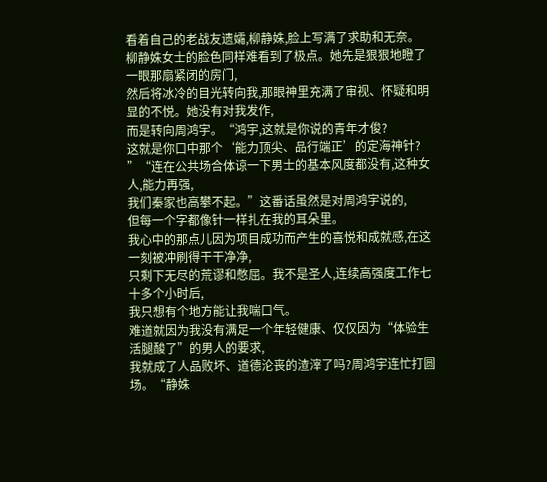看着自己的老战友遗孀,柳静姝,脸上写满了求助和无奈。
柳静姝女士的脸色同样难看到了极点。她先是狠狠地瞪了一眼那扇紧闭的房门,
然后将冰冷的目光转向我,那眼神里充满了审视、怀疑和明显的不悦。她没有对我发作,
而是转向周鸿宇。“鸿宇,这就是你说的青年才俊?
这就是你口中那个‘能力顶尖、品行端正’的定海神针?
”“连在公共场合体谅一下男士的基本风度都没有,这种女人,能力再强,
我们秦家也高攀不起。”这番话虽然是对周鸿宇说的,
但每一个字都像针一样扎在我的耳朵里。
我心中的那点儿因为项目成功而产生的喜悦和成就感,在这一刻被冲刷得干干净净,
只剩下无尽的荒谬和憋屈。我不是圣人,连续高强度工作七十多个小时后,
我只想有个地方能让我喘口气。
难道就因为我没有满足一个年轻健康、仅仅因为“体验生活腿酸了”的男人的要求,
我就成了人品败坏、道德沦丧的渣滓了吗?周鸿宇连忙打圆场。“静姝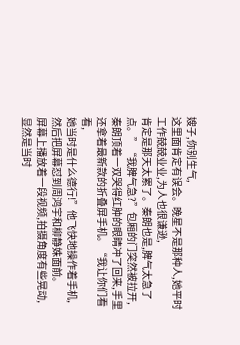嫂子,你别生气,
这里面肯定有误会。晚星不是那种人,她平时工作兢兢业业,为人也很谦逊,
肯定是那天太累了。秦朗也是,脾气太急了点。”“我脾气急?”包厢的门突然被拉开,
秦朗顶着一双哭得红肿的眼睛冲了回来,手里还拿着最新款的折叠屏手机。“我让你们看看,
她当时是什么德行!”他飞快地操作着手机,然后把屏幕怼到周鸿宇和柳静姝面前。
屏幕上播放着一段视频,拍摄角度有些晃动,显然是当时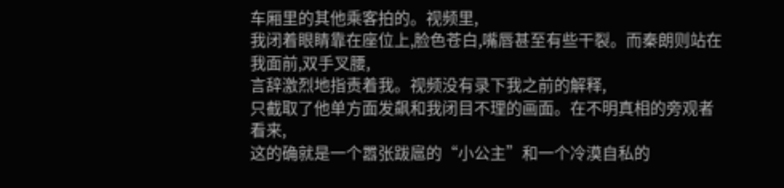车厢里的其他乘客拍的。视频里,
我闭着眼睛靠在座位上,脸色苍白,嘴唇甚至有些干裂。而秦朗则站在我面前,双手叉腰,
言辞激烈地指责着我。视频没有录下我之前的解释,
只截取了他单方面发飙和我闭目不理的画面。在不明真相的旁观者看来,
这的确就是一个嚣张跋扈的“小公主”和一个冷漠自私的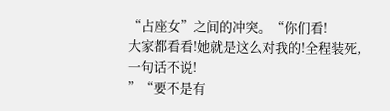“占座女”之间的冲突。“你们看!
大家都看看!她就是这么对我的!全程装死,一句话不说!
”“要不是有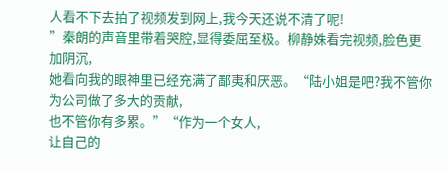人看不下去拍了视频发到网上,我今天还说不清了呢!
”秦朗的声音里带着哭腔,显得委屈至极。柳静姝看完视频,脸色更加阴沉,
她看向我的眼神里已经充满了鄙夷和厌恶。“陆小姐是吧?我不管你为公司做了多大的贡献,
也不管你有多累。”“作为一个女人,
让自己的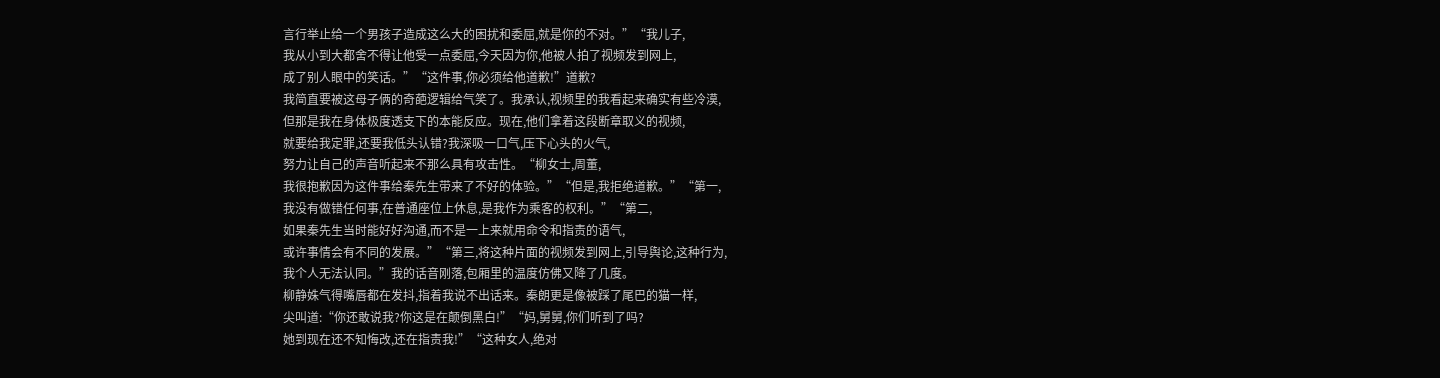言行举止给一个男孩子造成这么大的困扰和委屈,就是你的不对。”“我儿子,
我从小到大都舍不得让他受一点委屈,今天因为你,他被人拍了视频发到网上,
成了别人眼中的笑话。”“这件事,你必须给他道歉!”道歉?
我简直要被这母子俩的奇葩逻辑给气笑了。我承认,视频里的我看起来确实有些冷漠,
但那是我在身体极度透支下的本能反应。现在,他们拿着这段断章取义的视频,
就要给我定罪,还要我低头认错?我深吸一口气,压下心头的火气,
努力让自己的声音听起来不那么具有攻击性。“柳女士,周董,
我很抱歉因为这件事给秦先生带来了不好的体验。”“但是,我拒绝道歉。”“第一,
我没有做错任何事,在普通座位上休息,是我作为乘客的权利。”“第二,
如果秦先生当时能好好沟通,而不是一上来就用命令和指责的语气,
或许事情会有不同的发展。”“第三,将这种片面的视频发到网上,引导舆论,这种行为,
我个人无法认同。”我的话音刚落,包厢里的温度仿佛又降了几度。
柳静姝气得嘴唇都在发抖,指着我说不出话来。秦朗更是像被踩了尾巴的猫一样,
尖叫道:“你还敢说我?你这是在颠倒黑白!”“妈,舅舅,你们听到了吗?
她到现在还不知悔改,还在指责我!”“这种女人,绝对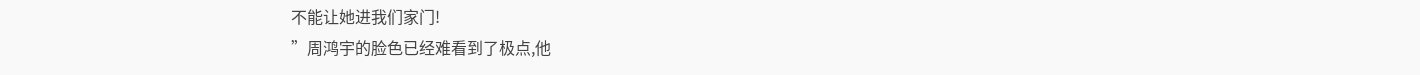不能让她进我们家门!
”周鸿宇的脸色已经难看到了极点,他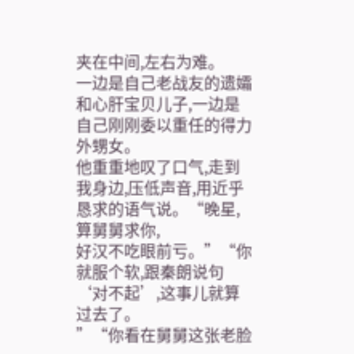夹在中间,左右为难。
一边是自己老战友的遗孀和心肝宝贝儿子,一边是自己刚刚委以重任的得力外甥女。
他重重地叹了口气,走到我身边,压低声音,用近乎恳求的语气说。“晚星,算舅舅求你,
好汉不吃眼前亏。”“你就服个软,跟秦朗说句‘对不起’,这事儿就算过去了。
”“你看在舅舅这张老脸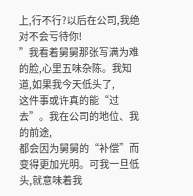上,行不行?以后在公司,我绝对不会亏待你!
”我看着舅舅那张写满为难的脸,心里五味杂陈。我知道,如果我今天低头了,
这件事或许真的能“过去”。我在公司的地位、我的前途,
都会因为舅舅的“补偿”而变得更加光明。可我一旦低头,就意味着我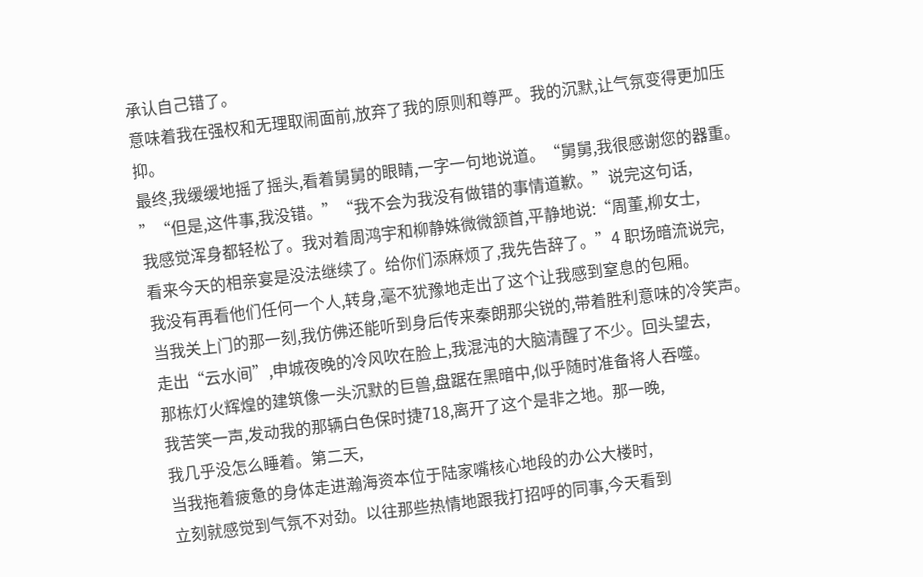承认自己错了。
意味着我在强权和无理取闹面前,放弃了我的原则和尊严。我的沉默,让气氛变得更加压抑。
最终,我缓缓地摇了摇头,看着舅舅的眼睛,一字一句地说道。“舅舅,我很感谢您的器重。
”“但是,这件事,我没错。”“我不会为我没有做错的事情道歉。”说完这句话,
我感觉浑身都轻松了。我对着周鸿宇和柳静姝微微颔首,平静地说:“周董,柳女士,
看来今天的相亲宴是没法继续了。给你们添麻烦了,我先告辞了。”4 职场暗流说完,
我没有再看他们任何一个人,转身,毫不犹豫地走出了这个让我感到窒息的包厢。
当我关上门的那一刻,我仿佛还能听到身后传来秦朗那尖锐的,带着胜利意味的冷笑声。
走出“云水间”,申城夜晚的冷风吹在脸上,我混沌的大脑清醒了不少。回头望去,
那栋灯火辉煌的建筑像一头沉默的巨兽,盘踞在黑暗中,似乎随时准备将人吞噬。
我苦笑一声,发动我的那辆白色保时捷718,离开了这个是非之地。那一晚,
我几乎没怎么睡着。第二天,
当我拖着疲惫的身体走进瀚海资本位于陆家嘴核心地段的办公大楼时,
立刻就感觉到气氛不对劲。以往那些热情地跟我打招呼的同事,今天看到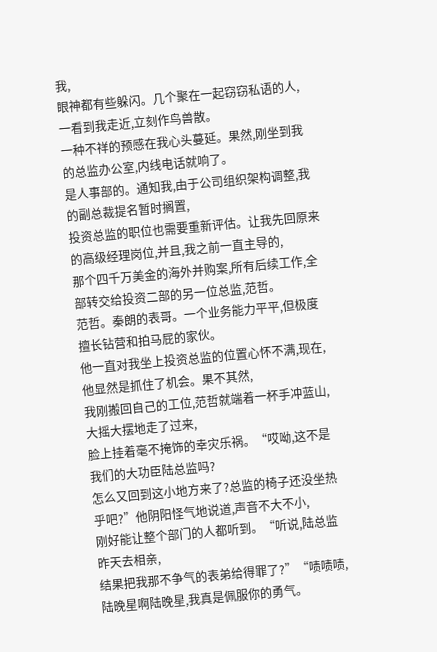我,
眼神都有些躲闪。几个聚在一起窃窃私语的人,一看到我走近,立刻作鸟兽散。
一种不祥的预感在我心头蔓延。果然,刚坐到我的总监办公室,内线电话就响了。
是人事部的。通知我,由于公司组织架构调整,我的副总裁提名暂时搁置,
投资总监的职位也需要重新评估。让我先回原来的高级经理岗位,并且,我之前一直主导的,
那个四千万美金的海外并购案,所有后续工作,全部转交给投资二部的另一位总监,范哲。
范哲。秦朗的表哥。一个业务能力平平,但极度擅长钻营和拍马屁的家伙。
他一直对我坐上投资总监的位置心怀不满,现在,他显然是抓住了机会。果不其然,
我刚搬回自己的工位,范哲就端着一杯手冲蓝山,大摇大摆地走了过来,
脸上挂着毫不掩饰的幸灾乐祸。“哎呦,这不是我们的大功臣陆总监吗?
怎么又回到这小地方来了?总监的椅子还没坐热乎吧?”他阴阳怪气地说道,声音不大不小,
刚好能让整个部门的人都听到。“听说,陆总监昨天去相亲,
结果把我那不争气的表弟给得罪了?”“啧啧啧,陆晚星啊陆晚星,我真是佩服你的勇气。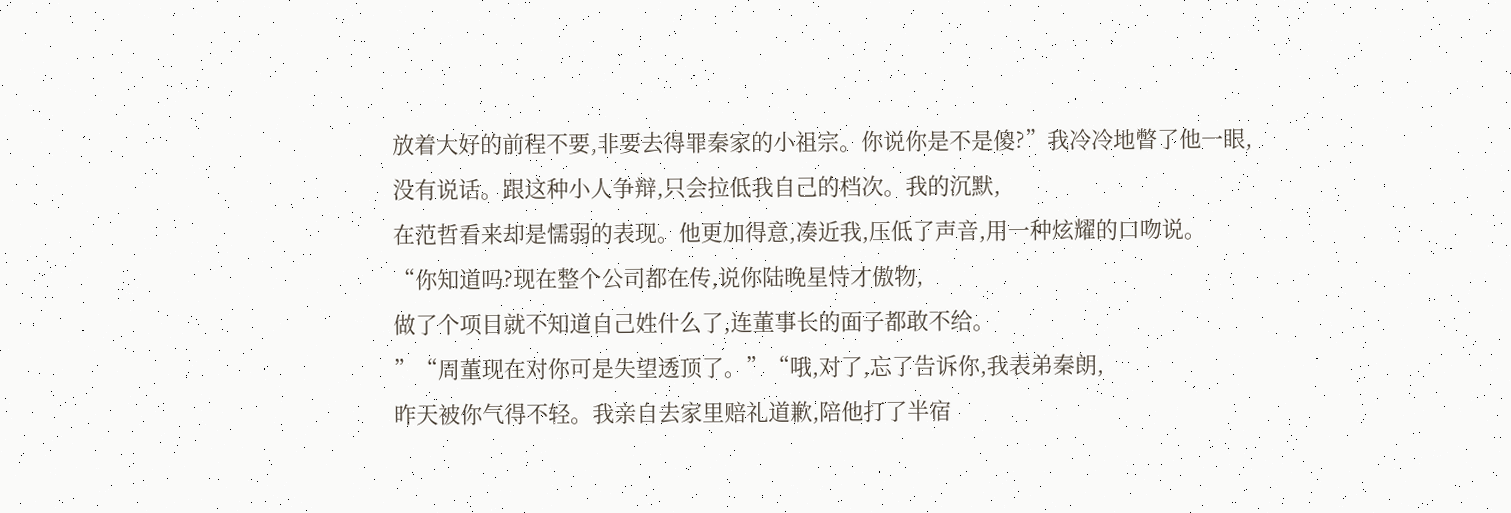放着大好的前程不要,非要去得罪秦家的小祖宗。你说你是不是傻?”我冷冷地瞥了他一眼,
没有说话。跟这种小人争辩,只会拉低我自己的档次。我的沉默,
在范哲看来却是懦弱的表现。他更加得意,凑近我,压低了声音,用一种炫耀的口吻说。
“你知道吗?现在整个公司都在传,说你陆晚星恃才傲物,
做了个项目就不知道自己姓什么了,连董事长的面子都敢不给。
”“周董现在对你可是失望透顶了。”“哦,对了,忘了告诉你,我表弟秦朗,
昨天被你气得不轻。我亲自去家里赔礼道歉,陪他打了半宿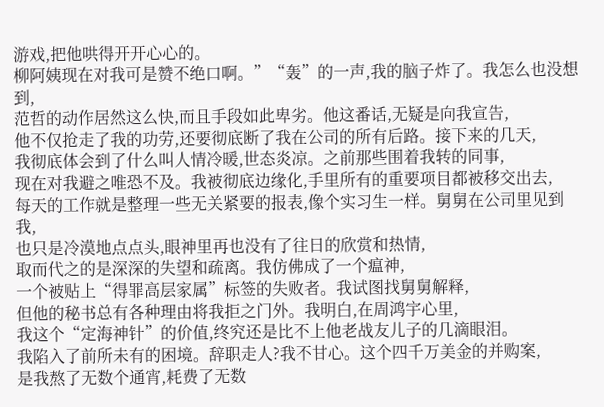游戏,把他哄得开开心心的。
柳阿姨现在对我可是赞不绝口啊。”“轰”的一声,我的脑子炸了。我怎么也没想到,
范哲的动作居然这么快,而且手段如此卑劣。他这番话,无疑是向我宣告,
他不仅抢走了我的功劳,还要彻底断了我在公司的所有后路。接下来的几天,
我彻底体会到了什么叫人情冷暖,世态炎凉。之前那些围着我转的同事,
现在对我避之唯恐不及。我被彻底边缘化,手里所有的重要项目都被移交出去,
每天的工作就是整理一些无关紧要的报表,像个实习生一样。舅舅在公司里见到我,
也只是冷漠地点点头,眼神里再也没有了往日的欣赏和热情,
取而代之的是深深的失望和疏离。我仿佛成了一个瘟神,
一个被贴上“得罪高层家属”标签的失败者。我试图找舅舅解释,
但他的秘书总有各种理由将我拒之门外。我明白,在周鸿宇心里,
我这个“定海神针”的价值,终究还是比不上他老战友儿子的几滴眼泪。
我陷入了前所未有的困境。辞职走人?我不甘心。这个四千万美金的并购案,
是我熬了无数个通宵,耗费了无数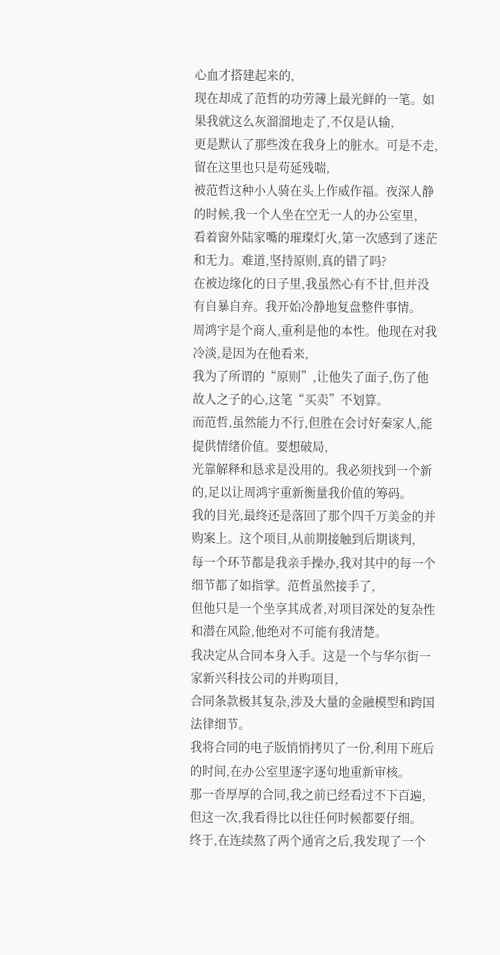心血才搭建起来的,
现在却成了范哲的功劳簿上最光鲜的一笔。如果我就这么灰溜溜地走了,不仅是认输,
更是默认了那些泼在我身上的脏水。可是不走,留在这里也只是苟延残喘,
被范哲这种小人骑在头上作威作福。夜深人静的时候,我一个人坐在空无一人的办公室里,
看着窗外陆家嘴的璀璨灯火,第一次感到了迷茫和无力。难道,坚持原则,真的错了吗?
在被边缘化的日子里,我虽然心有不甘,但并没有自暴自弃。我开始冷静地复盘整件事情。
周鸿宇是个商人,重利是他的本性。他现在对我冷淡,是因为在他看来,
我为了所谓的“原则”,让他失了面子,伤了他故人之子的心,这笔“买卖”不划算。
而范哲,虽然能力不行,但胜在会讨好秦家人,能提供情绪价值。要想破局,
光靠解释和恳求是没用的。我必须找到一个新的,足以让周鸿宇重新衡量我价值的筹码。
我的目光,最终还是落回了那个四千万美金的并购案上。这个项目,从前期接触到后期谈判,
每一个环节都是我亲手操办,我对其中的每一个细节都了如指掌。范哲虽然接手了,
但他只是一个坐享其成者,对项目深处的复杂性和潜在风险,他绝对不可能有我清楚。
我决定从合同本身入手。这是一个与华尔街一家新兴科技公司的并购项目,
合同条款极其复杂,涉及大量的金融模型和跨国法律细节。
我将合同的电子版悄悄拷贝了一份,利用下班后的时间,在办公室里逐字逐句地重新审核。
那一沓厚厚的合同,我之前已经看过不下百遍,但这一次,我看得比以往任何时候都要仔细。
终于,在连续熬了两个通宵之后,我发现了一个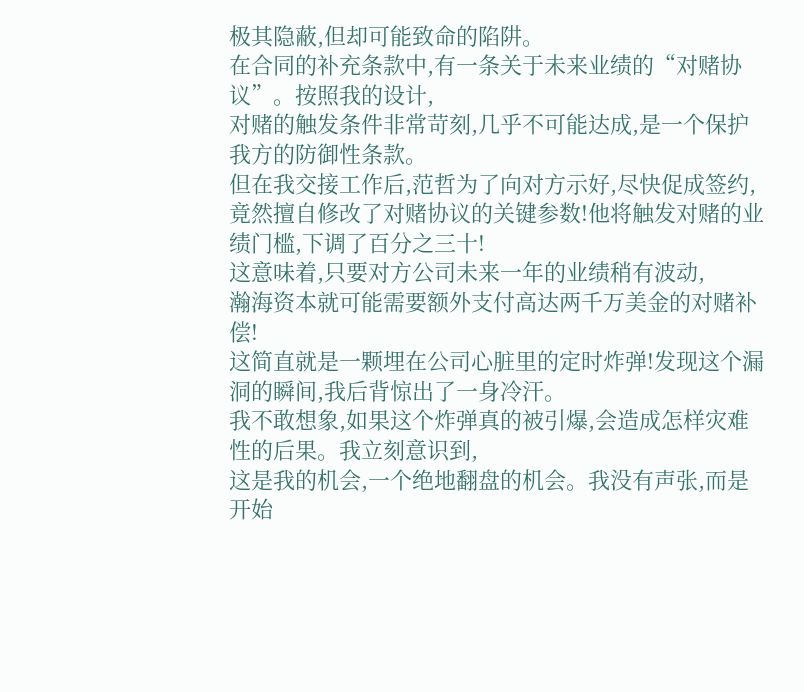极其隐蔽,但却可能致命的陷阱。
在合同的补充条款中,有一条关于未来业绩的“对赌协议”。按照我的设计,
对赌的触发条件非常苛刻,几乎不可能达成,是一个保护我方的防御性条款。
但在我交接工作后,范哲为了向对方示好,尽快促成签约,
竟然擅自修改了对赌协议的关键参数!他将触发对赌的业绩门槛,下调了百分之三十!
这意味着,只要对方公司未来一年的业绩稍有波动,
瀚海资本就可能需要额外支付高达两千万美金的对赌补偿!
这简直就是一颗埋在公司心脏里的定时炸弹!发现这个漏洞的瞬间,我后背惊出了一身冷汗。
我不敢想象,如果这个炸弹真的被引爆,会造成怎样灾难性的后果。我立刻意识到,
这是我的机会,一个绝地翻盘的机会。我没有声张,而是开始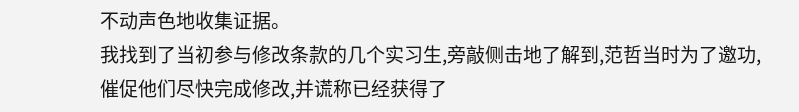不动声色地收集证据。
我找到了当初参与修改条款的几个实习生,旁敲侧击地了解到,范哲当时为了邀功,
催促他们尽快完成修改,并谎称已经获得了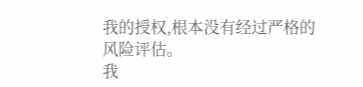我的授权,根本没有经过严格的风险评估。
我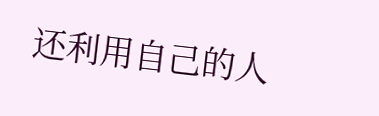还利用自己的人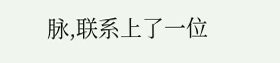脉,联系上了一位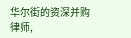华尔街的资深并购律师,